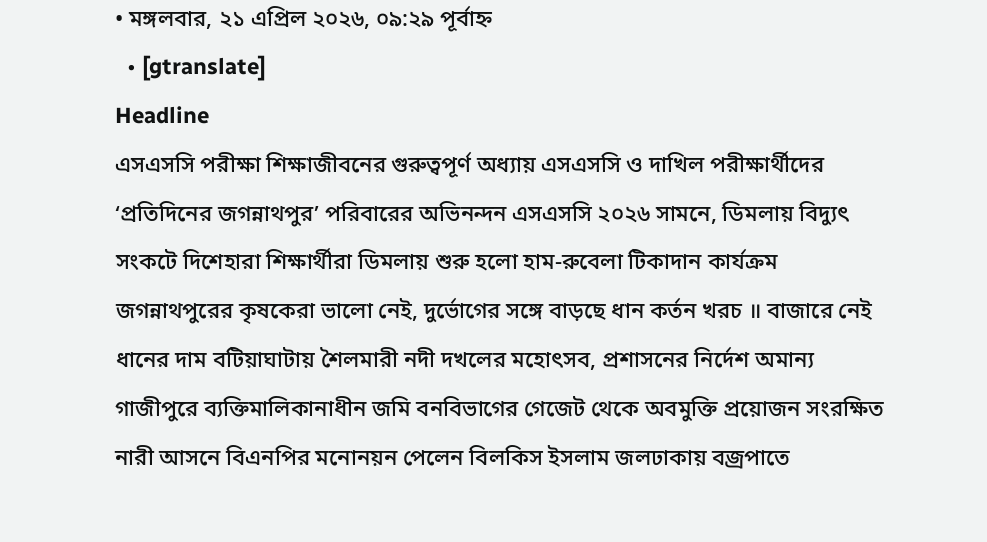• মঙ্গলবার, ২১ এপ্রিল ২০২৬, ০৯:২৯ পূর্বাহ্ন
  • [gtranslate]
Headline
এসএসসি পরীক্ষা শিক্ষাজীবনের গুরুত্বপূর্ণ অধ্যায় এসএসসি ও দাখিল পরীক্ষার্থীদের ‘প্রতিদিনের জগন্নাথপুর’ পরিবারের অভিনন্দন এসএসসি ২০২৬ সামনে, ডিমলায় বিদ্যুৎ সংকটে দিশেহারা শিক্ষার্থীরা ডিমলায় শুরু হলো হাম-রুবেলা টিকাদান কার্যক্রম জগন্নাথপুরের কৃষকেরা ভালো নেই, দুর্ভোগের সঙ্গে বাড়ছে ধান কর্তন খরচ ॥ বাজারে নেই ধানের দাম বটিয়াঘাটায় শৈলমারী নদী দখলের মহোৎসব, প্রশাসনের নির্দেশ অমান্য গাজীপুরে ব্যক্তিমালিকানাধীন জমি বনবিভাগের গেজেট থেকে অবমুক্তি প্রয়োজন সংরক্ষিত নারী আসনে বিএনপির মনোনয়ন পেলেন বিলকিস ইসলাম জলঢাকায় বজ্রপাতে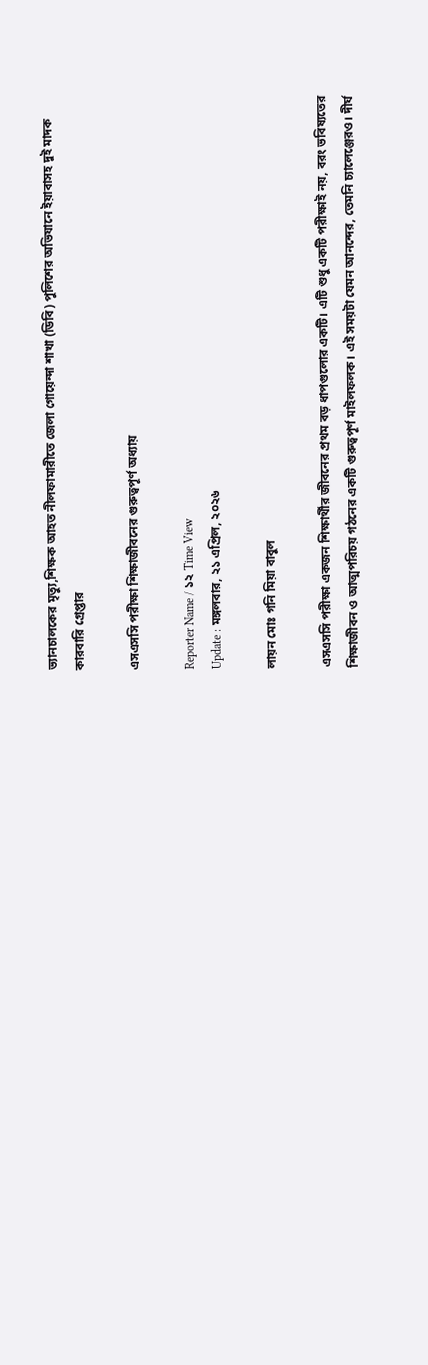ভ্যানচালকের মৃত্যু,শিক্ষক আহত নীলফামারীতে জেলা গোয়েন্দা শাখা (ডিবি) পুলিশের অভিযানে ইয়াবাসহ দুই মাদক কারবারি গ্রেপ্তার

এসএসসি পরীক্ষা শিক্ষাজীবনের গুরুত্বপূর্ণ অধ্যায়

Reporter Name / ১২ Time View
Update : মঙ্গলবার, ২১ এপ্রিল, ২০২৬

লায়ন মোঃ গনি মিয়া বাবুল

এসএসসি পরীক্ষা একজন শিক্ষার্থীর জীবনের প্রথম বড় ধাপগুলোর একটি। এটি শুধু একটি পরীক্ষাই নয়, বরং ভবিষ্যতের শিক্ষাজীবন ও আত্মপরিচয় গঠনের একটি গুরুত্বপূর্ণ মাইলফলক। এই সময়টা যেমন আনন্দের, তেমনি চ্যালেঞ্জেরও। দীর্ঘ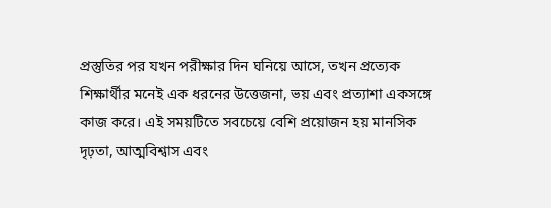প্রস্তুতির পর যখন পরীক্ষার দিন ঘনিয়ে আসে, তখন প্রত্যেক শিক্ষার্থীর মনেই এক ধরনের উত্তেজনা, ভয় এবং প্রত্যাশা একসঙ্গে কাজ করে। এই সময়টিতে সবচেয়ে বেশি প্রয়োজন হয় মানসিক দৃঢ়তা, আত্মবিশ্বাস এবং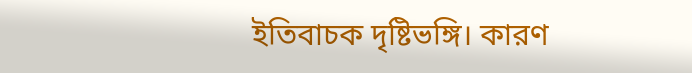ইতিবাচক দৃষ্টিভঙ্গি। কারণ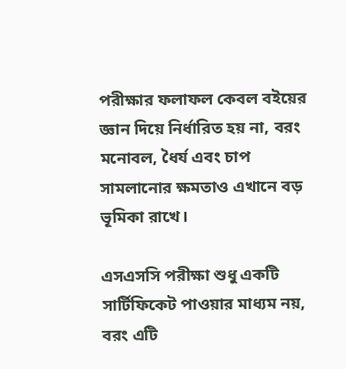পরীক্ষার ফলাফল কেবল বইয়ের জ্ঞান দিয়ে নির্ধারিত হয় না, বরং মনোবল, ধৈর্য এবং চাপ সামলানোর ক্ষমতাও এখানে বড় ভূমিকা রাখে।

এসএসসি পরীক্ষা শুধু একটি সার্টিফিকেট পাওয়ার মাধ্যম নয়, বরং এটি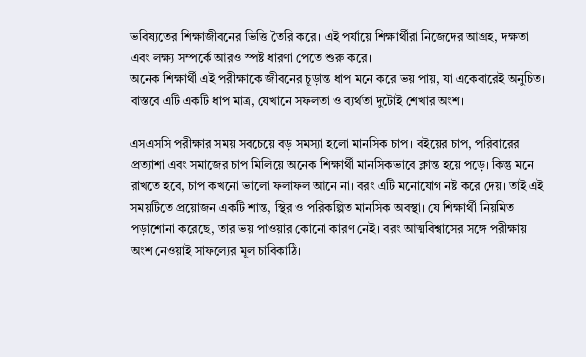ভবিষ্যতের শিক্ষাজীবনের ভিত্তি তৈরি করে। এই পর্যায়ে শিক্ষার্থীরা নিজেদের আগ্রহ, দক্ষতা এবং লক্ষ্য সম্পর্কে আরও স্পষ্ট ধারণা পেতে শুরু করে।
অনেক শিক্ষার্থী এই পরীক্ষাকে জীবনের চূড়ান্ত ধাপ মনে করে ভয় পায়, যা একেবারেই অনুচিত। বাস্তবে এটি একটি ধাপ মাত্র, যেখানে সফলতা ও ব্যর্থতা দুটোই শেখার অংশ।

এসএসসি পরীক্ষার সময় সবচেয়ে বড় সমস্যা হলো মানসিক চাপ। বইয়ের চাপ, পরিবারের প্রত্যাশা এবং সমাজের চাপ মিলিয়ে অনেক শিক্ষার্থী মানসিকভাবে ক্লান্ত হয়ে পড়ে। কিন্তু মনে রাখতে হবে, চাপ কখনো ভালো ফলাফল আনে না। বরং এটি মনোযোগ নষ্ট করে দেয়। তাই এই সময়টিতে প্রয়োজন একটি শান্ত, স্থির ও পরিকল্পিত মানসিক অবস্থা। যে শিক্ষার্থী নিয়মিত পড়াশোনা করেছে, তার ভয় পাওয়ার কোনো কারণ নেই। বরং আত্মবিশ্বাসের সঙ্গে পরীক্ষায় অংশ নেওয়াই সাফল্যের মূল চাবিকাঠি।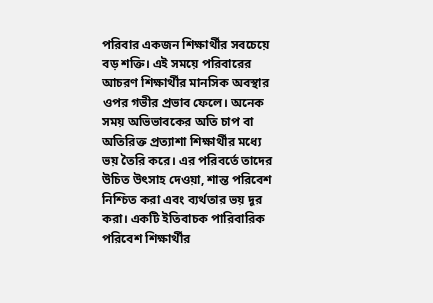পরিবার একজন শিক্ষার্থীর সবচেয়ে বড় শক্তি। এই সময়ে পরিবারের আচরণ শিক্ষার্থীর মানসিক অবস্থার ওপর গভীর প্রভাব ফেলে। অনেক সময় অভিভাবকের অতি চাপ বা অতিরিক্ত প্রত্যাশা শিক্ষার্থীর মধ্যে ভয় তৈরি করে। এর পরিবর্তে তাদের উচিত উৎসাহ দেওয়া, শান্ত পরিবেশ নিশ্চিত করা এবং ব্যর্থতার ভয় দূর করা। একটি ইতিবাচক পারিবারিক পরিবেশ শিক্ষার্থীর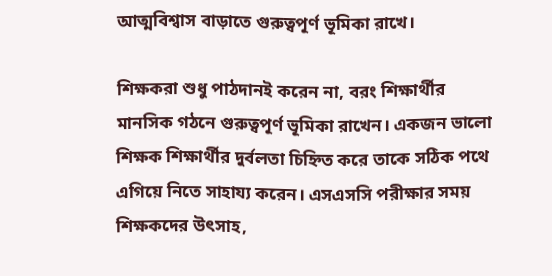আত্মবিশ্বাস বাড়াতে গুরুত্বপূর্ণ ভূমিকা রাখে।

শিক্ষকরা শুধু পাঠদানই করেন না, বরং শিক্ষার্থীর মানসিক গঠনে গুরুত্বপূর্ণ ভূমিকা রাখেন। একজন ভালো শিক্ষক শিক্ষার্থীর দুর্বলতা চিহ্নিত করে তাকে সঠিক পথে এগিয়ে নিতে সাহায্য করেন। এসএসসি পরীক্ষার সময় শিক্ষকদের উৎসাহ,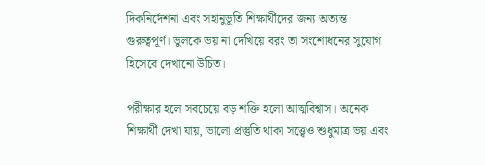দিকনির্দেশনা এবং সহানুভূতি শিক্ষার্থীদের জন্য অত্যন্ত গুরুত্বপূর্ণ। ভুলকে ভয় না দেখিয়ে বরং তা সংশোধনের সুযোগ হিসেবে দেখানো উচিত।

পরীক্ষার হলে সবচেয়ে বড় শক্তি হলো আত্মবিশ্বাস। অনেক শিক্ষার্থী দেখা যায়, ভালো প্রস্তুতি থাকা সত্ত্বেও শুধুমাত্র ভয় এবং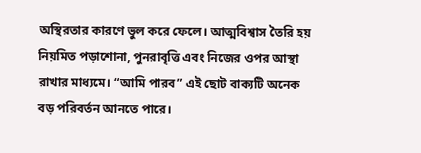অস্থিরতার কারণে ভুল করে ফেলে। আত্মবিশ্বাস তৈরি হয় নিয়মিত পড়াশোনা, পুনরাবৃত্তি এবং নিজের ওপর আস্থা রাখার মাধ্যমে। “আমি পারব” এই ছোট বাক্যটি অনেক বড় পরিবর্তন আনতে পারে।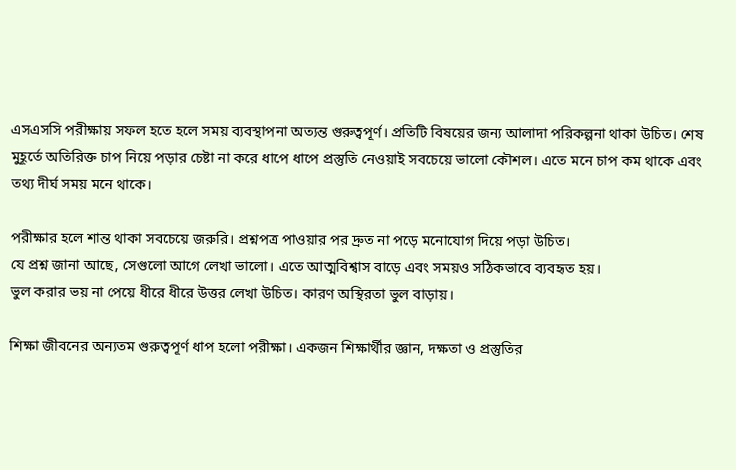এসএসসি পরীক্ষায় সফল হতে হলে সময় ব্যবস্থাপনা অত্যন্ত গুরুত্বপূর্ণ। প্রতিটি বিষয়ের জন্য আলাদা পরিকল্পনা থাকা উচিত। শেষ মুহূর্তে অতিরিক্ত চাপ নিয়ে পড়ার চেষ্টা না করে ধাপে ধাপে প্রস্তুতি নেওয়াই সবচেয়ে ভালো কৌশল। এতে মনে চাপ কম থাকে এবং তথ্য দীর্ঘ সময় মনে থাকে।

পরীক্ষার হলে শান্ত থাকা সবচেয়ে জরুরি। প্রশ্নপত্র পাওয়ার পর দ্রুত না পড়ে মনোযোগ দিয়ে পড়া উচিত।
যে প্রশ্ন জানা আছে, সেগুলো আগে লেখা ভালো। এতে আত্মবিশ্বাস বাড়ে এবং সময়ও সঠিকভাবে ব্যবহৃত হয়।
ভুল করার ভয় না পেয়ে ধীরে ধীরে উত্তর লেখা উচিত। কারণ অস্থিরতা ভুল বাড়ায়।

শিক্ষা জীবনের অন্যতম গুরুত্বপূর্ণ ধাপ হলো পরীক্ষা। একজন শিক্ষার্থীর জ্ঞান, দক্ষতা ও প্রস্তুতির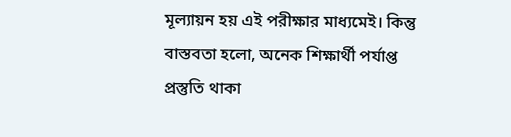মূল্যায়ন হয় এই পরীক্ষার মাধ্যমেই। কিন্তু বাস্তবতা হলো, অনেক শিক্ষার্থী পর্যাপ্ত প্রস্তুতি থাকা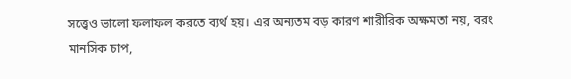সত্ত্বেও ভালো ফলাফল করতে ব্যর্থ হয়। এর অন্যতম বড় কারণ শারীরিক অক্ষমতা নয়, বরং মানসিক চাপ,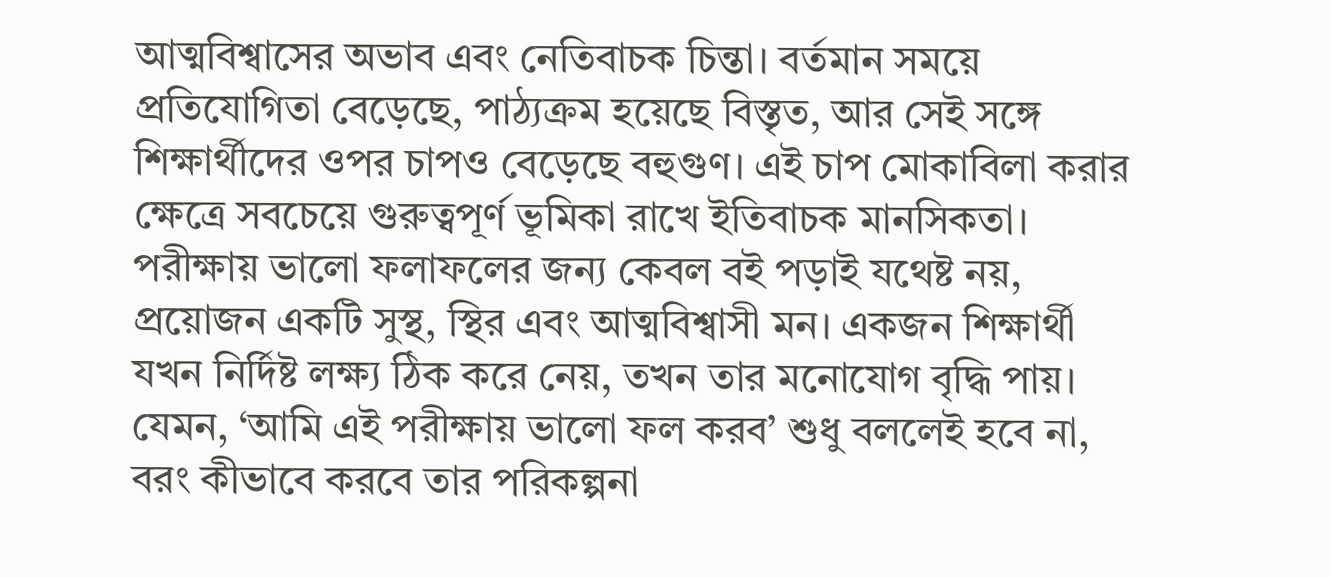আত্মবিশ্বাসের অভাব এবং নেতিবাচক চিন্তা। বর্তমান সময়ে প্রতিযোগিতা বেড়েছে, পাঠ্যক্রম হয়েছে বিস্তৃত, আর সেই সঙ্গে শিক্ষার্থীদের ওপর চাপও বেড়েছে বহুগুণ। এই চাপ মোকাবিলা করার ক্ষেত্রে সবচেয়ে গুরুত্বপূর্ণ ভূমিকা রাখে ইতিবাচক মানসিকতা। পরীক্ষায় ভালো ফলাফলের জন্য কেবল বই পড়াই যথেষ্ট নয়, প্রয়োজন একটি সুস্থ, স্থির এবং আত্মবিশ্বাসী মন। একজন শিক্ষার্থী যখন নির্দিষ্ট লক্ষ্য ঠিক করে নেয়, তখন তার মনোযোগ বৃদ্ধি পায়। যেমন, ‘আমি এই পরীক্ষায় ভালো ফল করব’ শুধু বললেই হবে না, বরং কীভাবে করবে তার পরিকল্পনা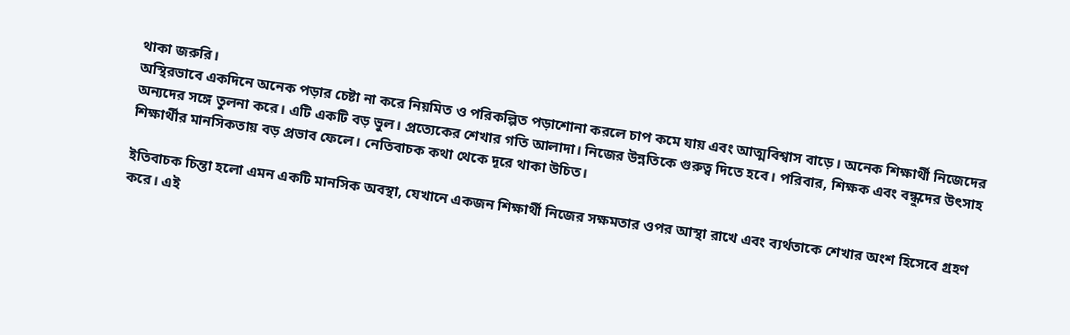থাকা জরুরি।
অস্থিরভাবে একদিনে অনেক পড়ার চেষ্টা না করে নিয়মিত ও পরিকল্পিত পড়াশোনা করলে চাপ কমে যায় এবং আত্মবিশ্বাস বাড়ে। অনেক শিক্ষার্থী নিজেদের অন্যদের সঙ্গে তুলনা করে। এটি একটি বড় ভুল। প্রত্যেকের শেখার গতি আলাদা। নিজের উন্নতিকে গুরুত্ব দিতে হবে। পরিবার, শিক্ষক এবং বন্ধুদের উৎসাহ শিক্ষার্থীর মানসিকতায় বড় প্রভাব ফেলে। নেতিবাচক কথা থেকে দূরে থাকা উচিত।

ইতিবাচক চিন্তা হলো এমন একটি মানসিক অবস্থা, যেখানে একজন শিক্ষার্থী নিজের সক্ষমতার ওপর আস্থা রাখে এবং ব্যর্থতাকে শেখার অংশ হিসেবে গ্রহণ করে। এই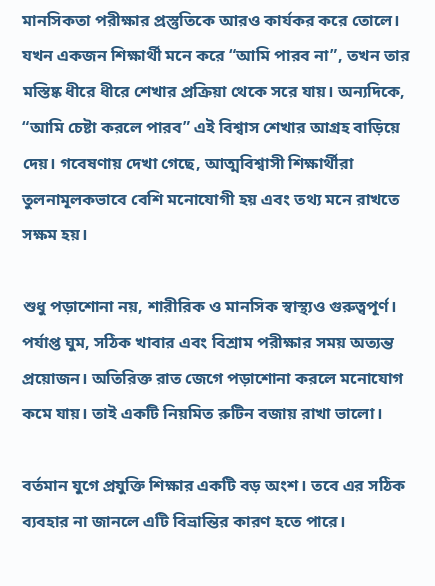মানসিকতা পরীক্ষার প্রস্তুতিকে আরও কার্যকর করে তোলে। যখন একজন শিক্ষার্থী মনে করে “আমি পারব না”, তখন তার মস্তিষ্ক ধীরে ধীরে শেখার প্রক্রিয়া থেকে সরে যায়। অন্যদিকে, “আমি চেষ্টা করলে পারব” এই বিশ্বাস শেখার আগ্রহ বাড়িয়ে দেয়। গবেষণায় দেখা গেছে, আত্মবিশ্বাসী শিক্ষার্থীরা তুলনামূলকভাবে বেশি মনোযোগী হয় এবং তথ্য মনে রাখতে সক্ষম হয়।

শুধু পড়াশোনা নয়, শারীরিক ও মানসিক স্বাস্থ্যও গুরুত্বপূর্ণ। পর্যাপ্ত ঘুম, সঠিক খাবার এবং বিশ্রাম পরীক্ষার সময় অত্যন্ত প্রয়োজন। অতিরিক্ত রাত জেগে পড়াশোনা করলে মনোযোগ কমে যায়। তাই একটি নিয়মিত রুটিন বজায় রাখা ভালো।

বর্তমান যুগে প্রযুক্তি শিক্ষার একটি বড় অংশ। তবে এর সঠিক ব্যবহার না জানলে এটি বিভ্রান্তির কারণ হতে পারে।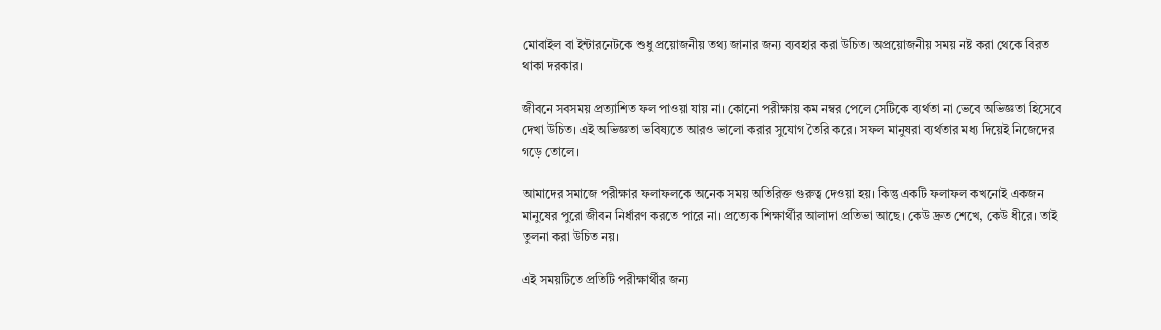মোবাইল বা ইন্টারনেটকে শুধু প্রয়োজনীয় তথ্য জানার জন্য ব্যবহার করা উচিত। অপ্রয়োজনীয় সময় নষ্ট করা থেকে বিরত থাকা দরকার।

জীবনে সবসময় প্রত্যাশিত ফল পাওয়া যায় না। কোনো পরীক্ষায় কম নম্বর পেলে সেটিকে ব্যর্থতা না ভেবে অভিজ্ঞতা হিসেবে দেখা উচিত। এই অভিজ্ঞতা ভবিষ্যতে আরও ভালো করার সুযোগ তৈরি করে। সফল মানুষরা ব্যর্থতার মধ্য দিয়েই নিজেদের গড়ে তোলে।

আমাদের সমাজে পরীক্ষার ফলাফলকে অনেক সময় অতিরিক্ত গুরুত্ব দেওয়া হয়। কিন্তু একটি ফলাফল কখনোই একজন মানুষের পুরো জীবন নির্ধারণ করতে পারে না। প্রত্যেক শিক্ষার্থীর আলাদা প্রতিভা আছে। কেউ দ্রুত শেখে, কেউ ধীরে। তাই তুলনা করা উচিত নয়।

এই সময়টিতে প্রতিটি পরীক্ষার্থীর জন্য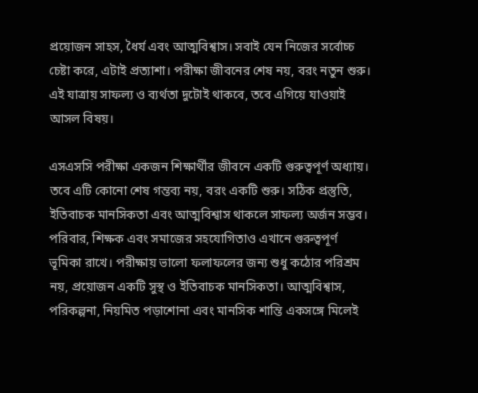প্রয়োজন সাহস, ধৈর্য এবং আত্মবিশ্বাস। সবাই যেন নিজের সর্বোচ্চ চেষ্টা করে, এটাই প্রত্যাশা। পরীক্ষা জীবনের শেষ নয়, বরং নতুন শুরু। এই যাত্রায় সাফল্য ও ব্যর্থতা দুটোই থাকবে, তবে এগিয়ে যাওয়াই আসল বিষয়।

এসএসসি পরীক্ষা একজন শিক্ষার্থীর জীবনে একটি গুরুত্বপূর্ণ অধ্যায়। তবে এটি কোনো শেষ গন্তব্য নয়, বরং একটি শুরু। সঠিক প্রস্তুতি, ইতিবাচক মানসিকতা এবং আত্মবিশ্বাস থাকলে সাফল্য অর্জন সম্ভব। পরিবার, শিক্ষক এবং সমাজের সহযোগিতাও এখানে গুরুত্বপূর্ণ ভূমিকা রাখে। পরীক্ষায় ভালো ফলাফলের জন্য শুধু কঠোর পরিশ্রম নয়, প্রয়োজন একটি সুস্থ ও ইতিবাচক মানসিকতা। আত্মবিশ্বাস, পরিকল্পনা, নিয়মিত পড়াশোনা এবং মানসিক শান্তি একসঙ্গে মিলেই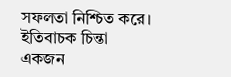সফলতা নিশ্চিত করে। ইতিবাচক চিন্তা একজন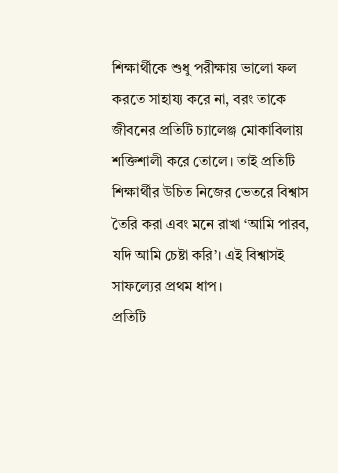শিক্ষার্থীকে শুধু পরীক্ষায় ভালো ফল করতে সাহায্য করে না, বরং তাকে জীবনের প্রতিটি চ্যালেঞ্জ মোকাবিলায় শক্তিশালী করে তোলে। তাই প্রতিটি শিক্ষার্থীর উচিত নিজের ভেতরে বিশ্বাস তৈরি করা এবং মনে রাখা ‘আমি পারব, যদি আমি চেষ্টা করি’। এই বিশ্বাসই সাফল্যের প্রথম ধাপ।
প্রতিটি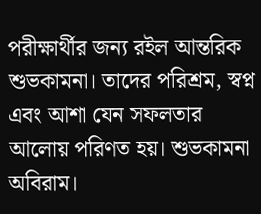পরীক্ষার্থীর জন্য রইল আন্তরিক শুভকামনা। তাদের পরিশ্রম, স্বপ্ন এবং আশা যেন সফলতার আলোয় পরিণত হয়। শুভকামনা অবিরাম।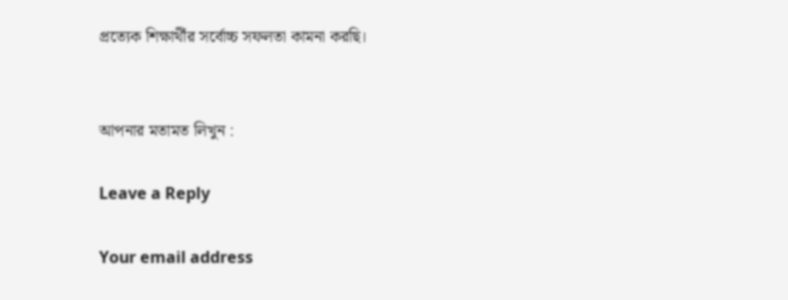প্রত্যেক শিক্ষার্থীর সর্বোচ্চ সফলতা কামনা করছি।


আপনার মতামত লিখুন :

Leave a Reply

Your email address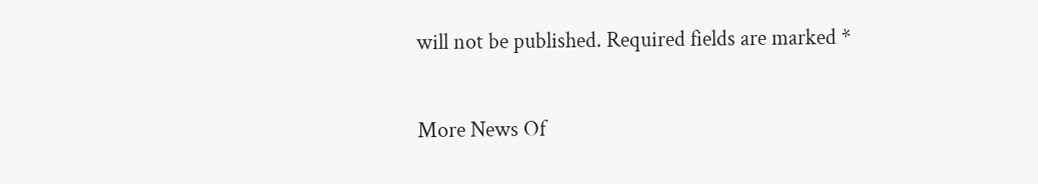will not be published. Required fields are marked *

More News Of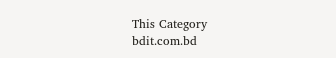This Category
bdit.com.bd